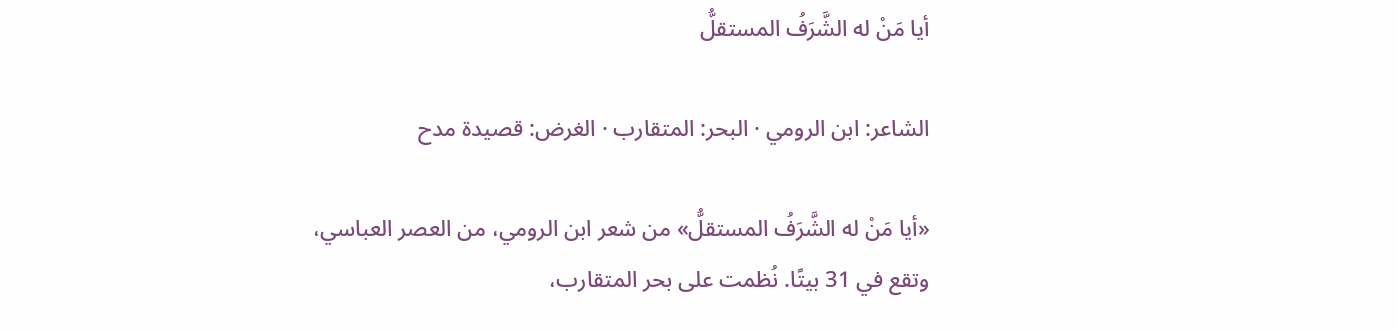أيا مَنْ له الشَّرَفُ المستقلُّ

الشاعر: ابن الرومي · البحر: المتقارب · الغرض: قصيدة مدح

«أيا مَنْ له الشَّرَفُ المستقلُّ» من شعر ابن الرومي، من العصر العباسي، وتقع في 31 بيتًا. نُظمت على بحر المتقارب،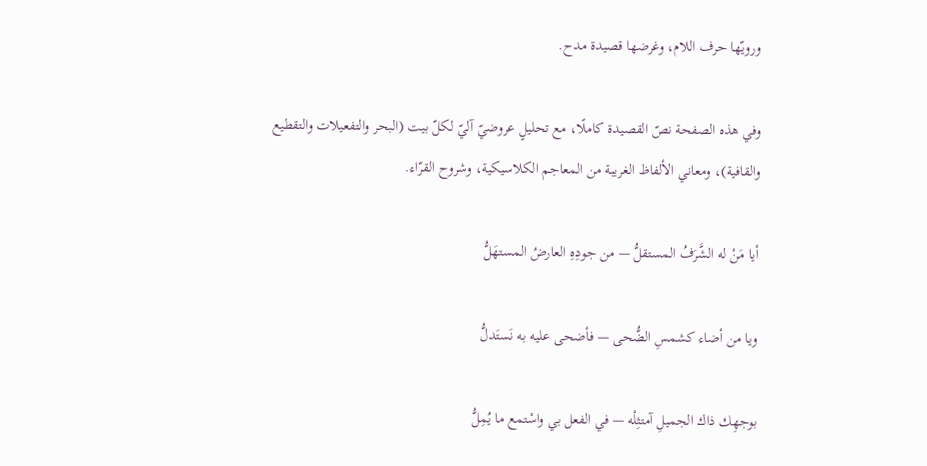ورويّها حرف اللام، وغرضها قصيدة مدح.

وفي هذه الصفحة نصّ القصيدة كاملًا، مع تحليلٍ عروضيّ آليّ لكلّ بيت (البحر والتفعيلات والتقطيع والقافية)، ومعاني الألفاظ الغريبة من المعاجم الكلاسيكية، وشروح القرّاء.

أيا مَنْ له الشَّرَفُ المستقلُّ — من جودِهِ العارضُ المستهَلُّ

ويا من أضاء كشمسِ الضُّحى — فأضحى عليه به نَستَدلُّ

بوجهِك ذاك الجميلِ آمتثِلْه — في الفعل بي واسْتمع ما يُمِلُّ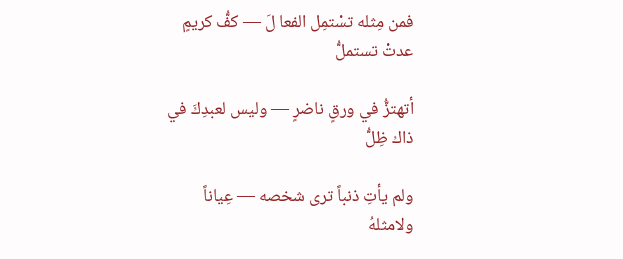فمن مِثله تسْتمِل الفعا لَ — كفُّ كريمٍ عدتْ تستملُّ

أتهتزُّ في ورقٍ ناضرٍ — وليس لعبدِكَ في ذاك ظِلُّ

ولم يأتِ ذنباً ترى شخصه — عِياناً ولامثلهُ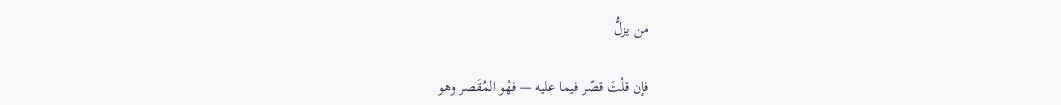من يزلُّ

فإن قلْتَ قصّر فيما عليه — فهْو المُقَصر وهو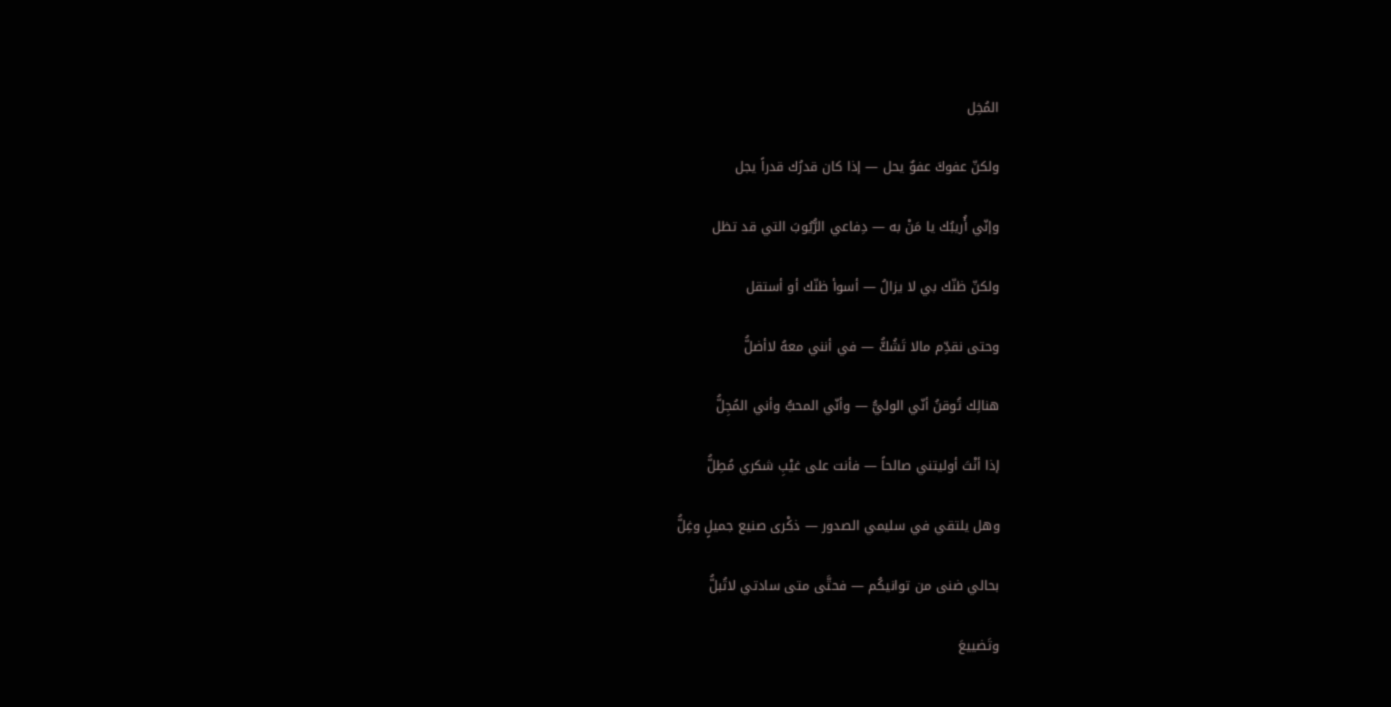المُخِل

ولكنّ عفوكَ عفوٌ يحل — إذا كان قدرُك قدراً يجل

وإنّي أُريبُك يا مَنْ به — دِفاعي الرُّيُوبَ التي قد تظل

ولكنّ ظنّك بي لا يزالُ — أسوأ ظنّك أو أستقل

وحتى نقدِّم مالا تَشُكُّ — في أنني معهُ لاأضلُّ

هنالِك تُوقنُ أنّي الوليُّ — وأنّي المحبُّ وأني المُجِلُّ

إذا أنْتَ أوليتني صالحاً — فأنت على غيْبِ شكري مُطِلُّ

وهل يلتقي في سليمي الصدور — ذكْرى صنيع جميلٍ وغِلُّ

بحالي ضنى من توانيكُم — فحتَّى متى سادتي لاتُبلُّ

وتَضييعَ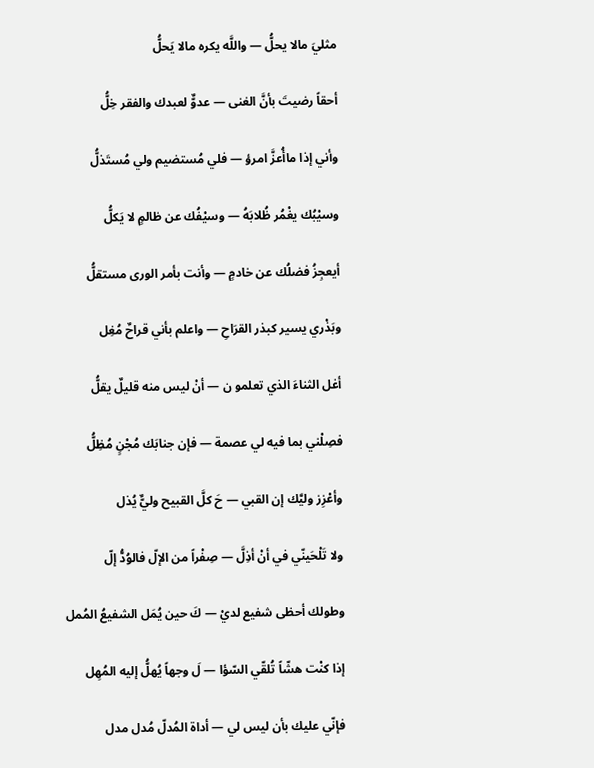مثليَ مالا يحلُّ — واللَّه يكره مالا يَحلُّ

أحقاً رضيتَ بأنَّ الغنى — عدوٌّ لعبدك والفقر خِلُّ

وأني إذا ماأُعزَّ امرؤ — فلي مُستضيم ولي مُستَذلُّ

وسيْبُك يغْمُر ظُلابَهُ — وسيْفُك عن ظالمٍ لا يَكلُّ

أيعجِزُ فضلُك عن خادمٍ — وأنت بأمر الورى مستقلُّ

وبَذْري يسير كبذر القرَاحِ — واعلم بأني قراحٌ مُغِل

أغل الثناءَ الذي تعلمو ن — أنْ ليس منه قليلٌ يقلُّ

فصِلْني بما فيه لي عصمة — فإن جنابَك مُجْنٍ مُظِلُّ

وأعْزِز وليَّك إن القبي — حَ كلَّ القبيح وليٌّ يُذل

ولا تَلْحَينّي في أنْ أذِلَّ — صِفْراً من الإلّ فالوُدُّ إلّ

وطولك أحظى شفيع لديْ — كَ حين يُمَل الشفيعُ المُمل

إذا كنْت هشّاً تُلقّي السّؤا — لَ وجهاً يُهلُّ إليه المُهِل

فإنّي عليك بأن ليس لي — أداة المُدلّ مُدل مدل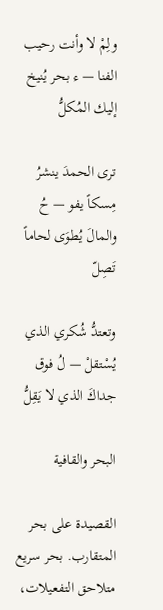ولِمْ لا وأنت رحيب الفنا — ء بحر يُنيخ إليك المُكلُّ

ترى الحمدَ ينشرُ مِسكاً يفو — حُ والمالَ يُطوَى لحاماً تَصِلّ

وتعتدُّ شُكري الذي يُسْتقلْ — لُ فوق جداكَ الذي لا يَقِلُّ

البحر والقافية

القصيدة على بحر المتقارب. بحر سريع متلاحق التفعيلات،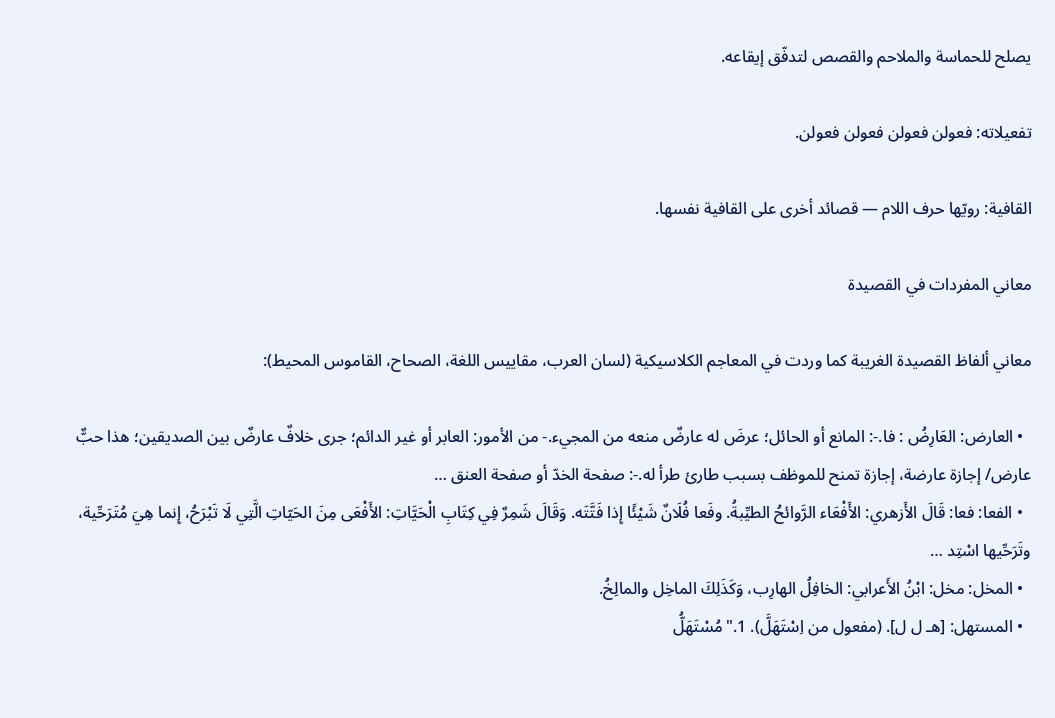يصلح للحماسة والملاحم والقصص لتدفّق إيقاعه.

تفعيلاته: فعولن فعولن فعولن فعولن.

القافية: رويّها حرف اللام — قصائد أخرى على القافية نفسها.

معاني المفردات في القصيدة

معاني ألفاظ القصيدة الغريبة كما وردت في المعاجم الكلاسيكية (لسان العرب، مقاييس اللغة، الصحاح، القاموس المحيط):

  • العارض: العَارِضُ : فا.-: المانع أو الحائل؛ عرضَ له عارضٌ منعه من المجيء.- من الأمور: العابر أو غير الدائم؛ جرى خلافٌ عارضٌ بين الصديقين؛ هذا حبٌّ عارض/ إجازة عارضة، إجازة تمنح للموظف بسبب طارئ طرأ له.-: صفحة الخدّ أو صفحة العنق …
  • الفعا: فعا: قَالَ الأَزهري: الأَفْعَاء الرَّوائحُ الطيِّبةُ. وفَعا فُلَانٌ شَيْئًا إِذا فَتَّتَه. وَقَالَ شَمِرٌ فِي كِتَابِ الْحَيَّاتِ: الأَفْعَى مِنَ الحَيّاتِ الَّتِي لَا تَبْرَحُ، إِنما هِيَ مُتَرَحِّية، وتَرَحِّيها اسْتِد …
  • المخل: مخل: ابْنُ الأَعرابي: الخافِلُ الهارِب، وَكَذَلِكَ الماخِل والمالِخُ.
  • المستهل: [هـ ل ل]. (مفعول من اِسْتَهَلَّ). 1."مُسْتَهَلُّ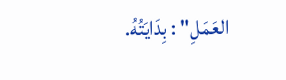العَمَلِ" : بِدَايَتُهُ.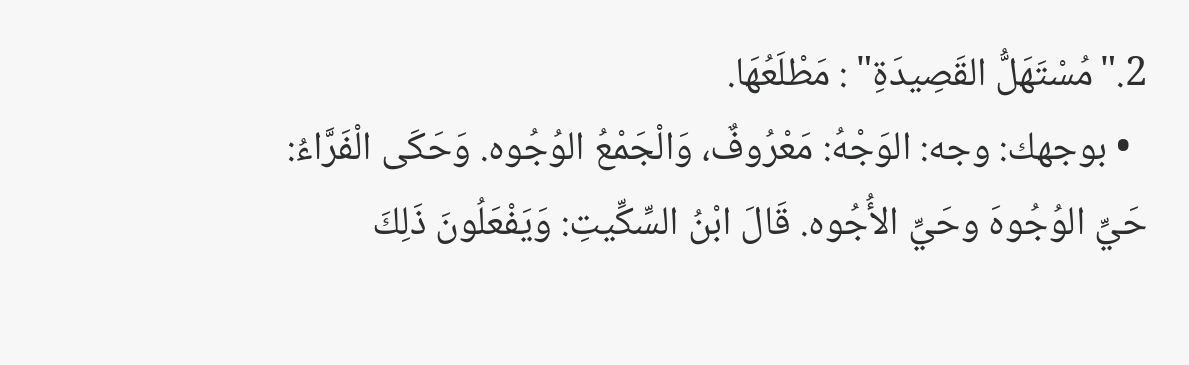2."مُسْتَهَلُّ القَصِيدَةِ" : مَطْلَعُهَا.
  • بوجهك: وجه: الوَجْهُ: مَعْرُوفٌ، وَالْجَمْعُ الوُجُوه. وَحَكَى الْفَرَّاءُ: حَيِّ الوُجُوهَ وحَيِّ الأُجُوه. قَالَ ابْنُ السِّكِّيتِ: وَيَفْعَلُونَ ذَلِكَ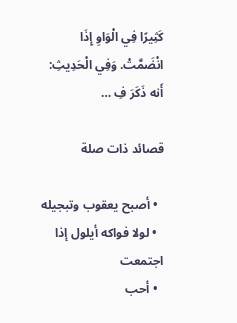كَثِيرًا فِي الْوَاوِ إِذَا انْضَمَّتْ. وَفِي الْحَدِيثِ: أَنه ذَكَرَ فِ …

قصائد ذات صلة

  • أصبح يعقوب وتبجيله
  • لولا فواكه أيلول إذا اجتمعت
  • أحب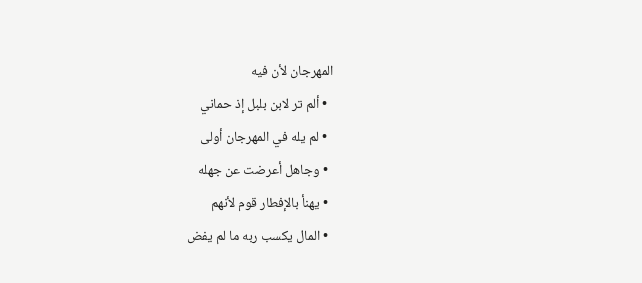المهرجان لأن فيه
  • ألم تر لابن بلبل إذ حماني
  • لم يله في المهرجان أولى
  • وجاهل أعرضت عن جهله
  • يهنأ بالإفطار قوم لأنهم
  • المال يكسب ربه ما لم يفض